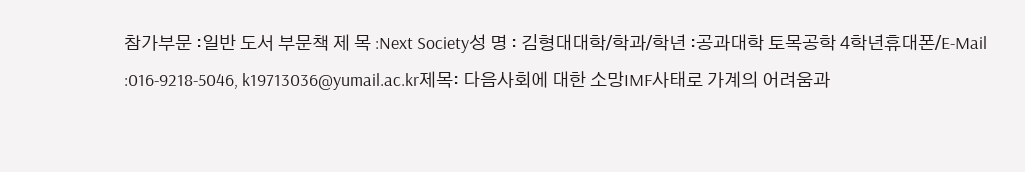참가부문 :일반 도서 부문책 제 목 :Next Society성 명 : 김형대대학/학과/학년 :공과대학 토목공학 4학년휴대폰/E-Mail :016-9218-5046, k19713036@yumail.ac.kr제목: 다음사회에 대한 소망IMF사태로 가계의 어려움과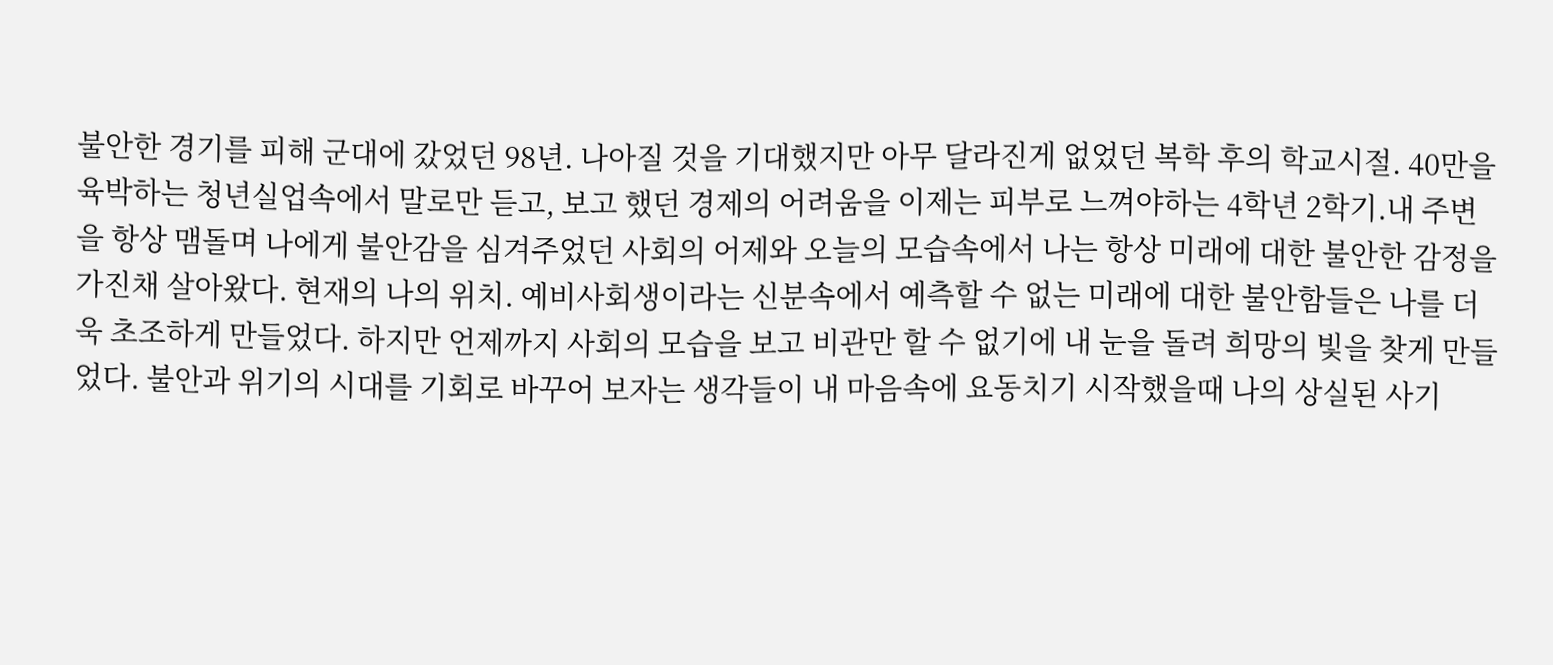불안한 경기를 피해 군대에 갔었던 98년. 나아질 것을 기대했지만 아무 달라진게 없었던 복학 후의 학교시절. 40만을 육박하는 청년실업속에서 말로만 듣고, 보고 했던 경제의 어려움을 이제는 피부로 느껴야하는 4학년 2학기.내 주변을 항상 맴돌며 나에게 불안감을 심겨주었던 사회의 어제와 오늘의 모습속에서 나는 항상 미래에 대한 불안한 감정을 가진채 살아왔다. 현재의 나의 위치. 예비사회생이라는 신분속에서 예측할 수 없는 미래에 대한 불안함들은 나를 더욱 초조하게 만들었다. 하지만 언제까지 사회의 모습을 보고 비관만 할 수 없기에 내 눈을 돌려 희망의 빛을 찾게 만들었다. 불안과 위기의 시대를 기회로 바꾸어 보자는 생각들이 내 마음속에 요동치기 시작했을때 나의 상실된 사기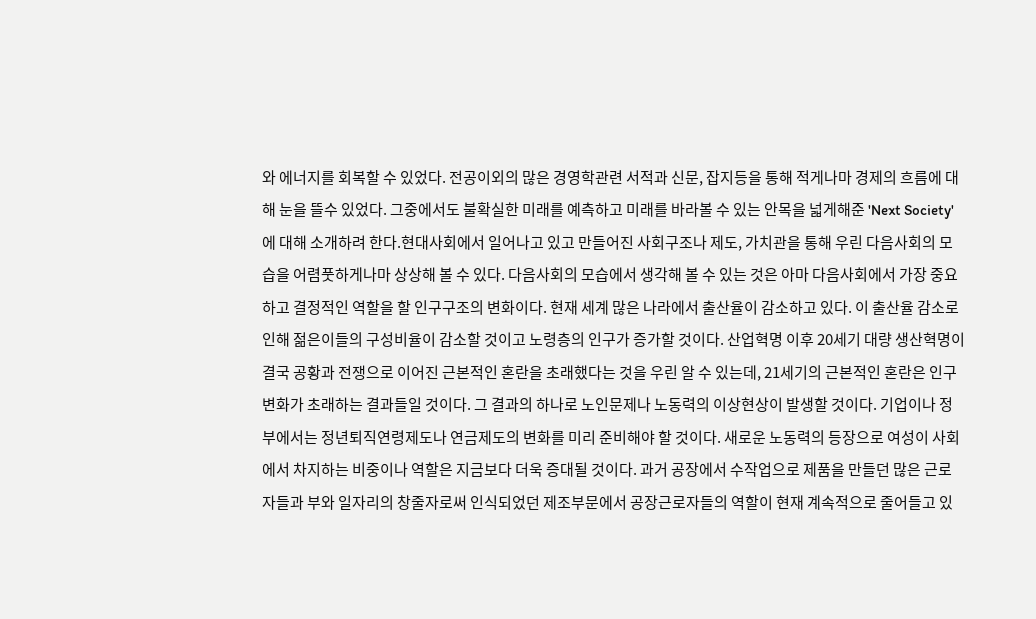와 에너지를 회복할 수 있었다. 전공이외의 많은 경영학관련 서적과 신문, 잡지등을 통해 적게나마 경제의 흐름에 대해 눈을 뜰수 있었다. 그중에서도 불확실한 미래를 예측하고 미래를 바라볼 수 있는 안목을 넓게해준 'Next Society'에 대해 소개하려 한다.현대사회에서 일어나고 있고 만들어진 사회구조나 제도, 가치관을 통해 우린 다음사회의 모습을 어렴풋하게나마 상상해 볼 수 있다. 다음사회의 모습에서 생각해 볼 수 있는 것은 아마 다음사회에서 가장 중요하고 결정적인 역할을 할 인구구조의 변화이다. 현재 세계 많은 나라에서 출산율이 감소하고 있다. 이 출산율 감소로 인해 젊은이들의 구성비율이 감소할 것이고 노령층의 인구가 증가할 것이다. 산업혁명 이후 20세기 대량 생산혁명이 결국 공황과 전쟁으로 이어진 근본적인 혼란을 초래했다는 것을 우린 알 수 있는데, 21세기의 근본적인 혼란은 인구변화가 초래하는 결과들일 것이다. 그 결과의 하나로 노인문제나 노동력의 이상현상이 발생할 것이다. 기업이나 정부에서는 정년퇴직연령제도나 연금제도의 변화를 미리 준비해야 할 것이다. 새로운 노동력의 등장으로 여성이 사회에서 차지하는 비중이나 역할은 지금보다 더욱 증대될 것이다. 과거 공장에서 수작업으로 제품을 만들던 많은 근로자들과 부와 일자리의 창줄자로써 인식되었던 제조부문에서 공장근로자들의 역할이 현재 계속적으로 줄어들고 있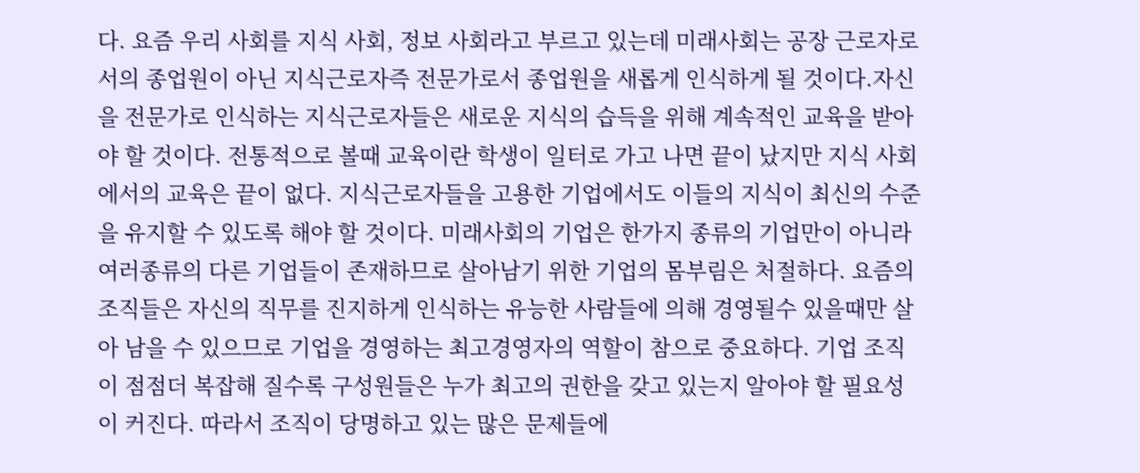다. 요즘 우리 사회를 지식 사회, 정보 사회라고 부르고 있는데 미래사회는 공장 근로자로서의 종업원이 아닌 지식근로자즉 전문가로서 종업원을 새롭게 인식하게 될 것이다.자신을 전문가로 인식하는 지식근로자들은 새로운 지식의 습득을 위해 계속적인 교육을 받아야 할 것이다. 전통적으로 볼때 교육이란 학생이 일터로 가고 나면 끝이 났지만 지식 사회에서의 교육은 끝이 없다. 지식근로자들을 고용한 기업에서도 이들의 지식이 최신의 수준을 유지할 수 있도록 해야 할 것이다. 미래사회의 기업은 한가지 종류의 기업만이 아니라 여러종류의 다른 기업들이 존재하므로 살아남기 위한 기업의 몸부림은 처절하다. 요즘의 조직들은 자신의 직무를 진지하게 인식하는 유능한 사람들에 의해 경영될수 있을때만 살아 남을 수 있으므로 기업을 경영하는 최고경영자의 역할이 참으로 중요하다. 기업 조직이 점점더 복잡해 질수록 구성원들은 누가 최고의 권한을 갖고 있는지 알아야 할 필요성이 커진다. 따라서 조직이 당명하고 있는 많은 문제들에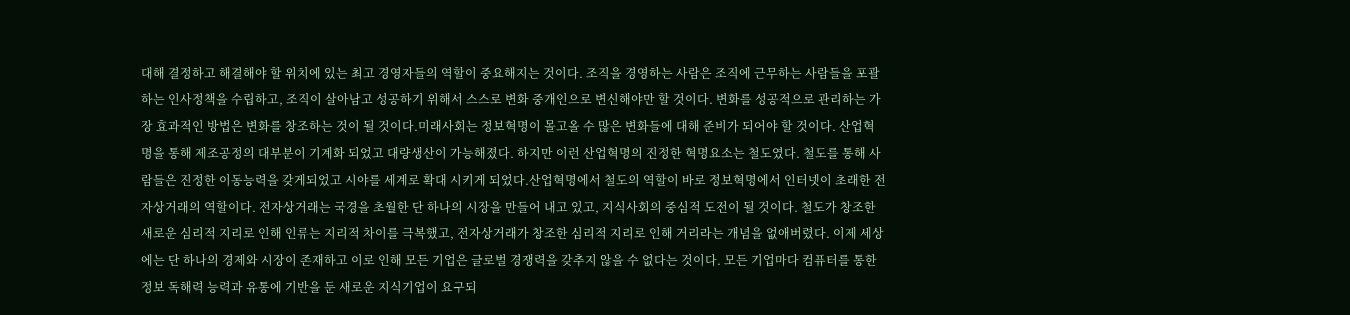대해 결정하고 해결해야 할 위치에 있는 최고 경영자들의 역할이 중요해지는 것이다. 조직을 경영하는 사람은 조직에 근무하는 사람들을 포괄하는 인사정책을 수립하고, 조직이 살아남고 성공하기 위해서 스스로 변화 중개인으로 변신해야만 할 것이다. 변화를 성공적으로 관리하는 가장 효과적인 방법은 변화를 창조하는 것이 될 것이다.미래사회는 정보혁명이 몰고올 수 많은 변화들에 대해 준비가 되어야 할 것이다. 산업혁명을 통해 제조공정의 대부분이 기계화 되었고 대량생산이 가능해졌다. 하지만 이런 산업혁명의 진정한 혁명요소는 철도였다. 철도를 통해 사람들은 진정한 이동능력을 갖게되었고 시야를 세계로 확대 시키게 되었다.산업혁명에서 철도의 역할이 바로 정보혁명에서 인터넷이 초래한 전자상거래의 역할이다. 전자상거래는 국경을 초월한 단 하나의 시장을 만들어 내고 있고, 지식사회의 중심적 도전이 될 것이다. 철도가 창조한 새로운 심리적 지리로 인해 인류는 지리적 차이를 극복했고, 전자상거래가 창조한 심리적 지리로 인해 거리라는 개념을 없애버렸다. 이제 세상에는 단 하나의 경제와 시장이 존재하고 이로 인해 모든 기업은 글로벌 경쟁력을 갖추지 않을 수 없다는 것이다. 모든 기업마다 컴퓨터를 통한 정보 독해력 능력과 유통에 기반을 둔 새로운 지식기업이 요구되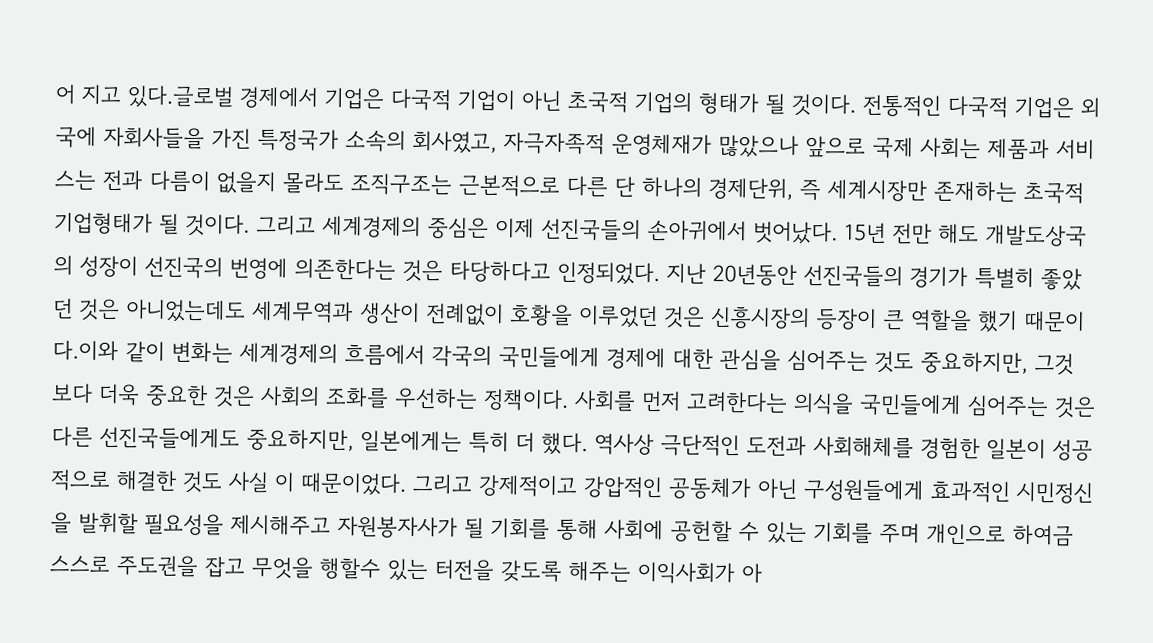어 지고 있다.글로벌 경제에서 기업은 다국적 기업이 아닌 초국적 기업의 형태가 될 것이다. 전통적인 다국적 기업은 외국에 자회사들을 가진 특정국가 소속의 회사였고, 자극자족적 운영체재가 많았으나 앞으로 국제 사회는 제품과 서비스는 전과 다름이 없을지 몰라도 조직구조는 근본적으로 다른 단 하나의 경제단위, 즉 세계시장만 존재하는 초국적 기업형태가 될 것이다. 그리고 세계경제의 중심은 이제 선진국들의 손아귀에서 벗어났다. 15년 전만 해도 개발도상국의 성장이 선진국의 번영에 의존한다는 것은 타당하다고 인정되었다. 지난 20년동안 선진국들의 경기가 특별히 좋았던 것은 아니었는데도 세계무역과 생산이 전례없이 호황을 이루었던 것은 신흥시장의 등장이 큰 역할을 했기 때문이다.이와 같이 변화는 세계경제의 흐름에서 각국의 국민들에게 경제에 대한 관심을 심어주는 것도 중요하지만, 그것 보다 더욱 중요한 것은 사회의 조화를 우선하는 정책이다. 사회를 먼저 고려한다는 의식을 국민들에게 심어주는 것은 다른 선진국들에게도 중요하지만, 일본에게는 특히 더 했다. 역사상 극단적인 도전과 사회해체를 경험한 일본이 성공적으로 해결한 것도 사실 이 때문이었다. 그리고 강제적이고 강압적인 공동체가 아닌 구성원들에게 효과적인 시민정신을 발휘할 필요성을 제시해주고 자원봉자사가 될 기회를 통해 사회에 공헌할 수 있는 기회를 주며 개인으로 하여금 스스로 주도권을 잡고 무엇을 행할수 있는 터전을 갖도록 해주는 이익사회가 아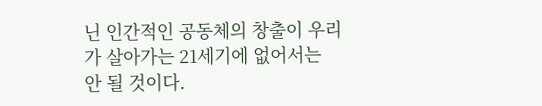닌 인간적인 공동체의 창출이 우리가 살아가는 21세기에 없어서는 안 될 것이다.